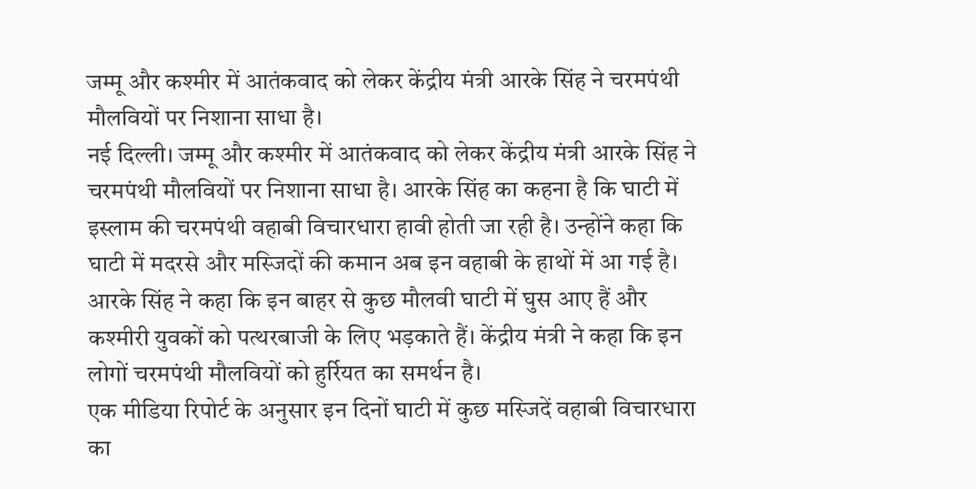जम्मू और कश्मीर में आतंकवाद को लेकर केंद्रीय मंत्री आरके सिंह ने चरमपंथी मौलवियों पर निशाना साधा है।
नई दिल्ली। जम्मू और कश्मीर में आतंकवाद को लेकर केंद्रीय मंत्री आरके सिंह ने चरमपंथी मौलवियों पर निशाना साधा है। आरके सिंह का कहना है कि घाटी में इस्लाम की चरमपंथी वहाबी विचारधारा हावी होती जा रही है। उन्होंने कहा कि घाटी में मदरसे और मस्जिदों की कमान अब इन वहाबी के हाथों में आ गई है। आरके सिंह ने कहा कि इन बाहर से कुछ मौलवी घाटी में घुस आए हैं और कश्मीरी युवकों को पत्थरबाजी के लिए भड़काते हैं। केंद्रीय मंत्री ने कहा कि इन लोगों चरमपंथी मौलवियों को हुर्रियत का समर्थन है।
एक मीडिया रिपोर्ट के अनुसार इन दिनों घाटी में कुछ मस्जिदें वहाबी विचारधारा का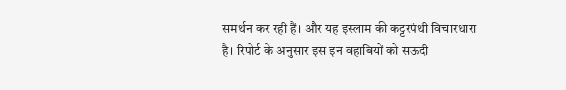समर्थन कर रही हैं। और यह इस्लाम की कट्टरपंथी विचारधारा है। रिपोर्ट के अनुसार इस इन वहाबियों को सऊदी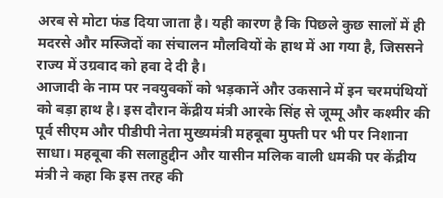अरब से मोटा फंड दिया जाता है। यही कारण है कि पिछले कुछ सालों में ही मदरसे और मस्जिदों का संचालन मौलवियों के हाथ में आ गया है, जिससने राज्य में उग्रवाद को हवा दे दी है।
आजादी के नाम पर नवयुवकों को भड़कानें और उकसाने में इन चरमपंथियों को बड़ा हाथ है। इस दौरान केंद्रीय मंत्री आरके सिंह से जूम्मू और कश्मीर की पूर्व सीएम और पीडीपी नेता मुख्यमंत्री महबूबा मुफ्ती पर भी पर निशाना साधा। महबूबा की सलाहुद्दीन और यासीन मलिक वाली धमकी पर केंद्रीय मंत्री ने कहा कि इस तरह की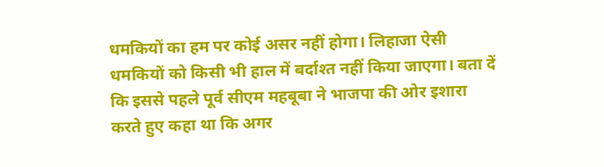धमकियों का हम पर कोई असर नहीं होगा। लिहाजा ऐसी धमकियों को किसी भी हाल में बर्दाश्त नहीं किया जाएगा। बता दें कि इससे पहले पूर्व सीएम महबूबा ने भाजपा की ओर इशारा करते हुए कहा था कि अगर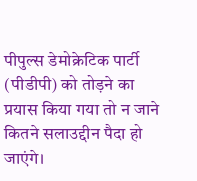पीपुल्स डेमोक्रेटिक पार्टी (पीडीपी) को तोड़ने का प्रयास किया गया तो न जाने कितने सलाउद्दीन पैदा हो जाएंगे।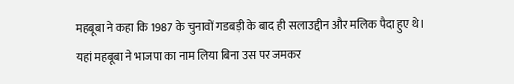महबूबा ने कहा कि 1987 के चुनावों गडबड़ी के बाद ही सलाउद्दीन और मलिक पैदा हुए थे। यहां महबूबा ने भाजपा का नाम लिया बिना उस पर जमकर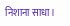निशाना साधा।